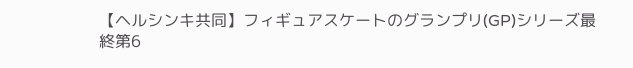【ヘルシンキ共同】フィギュアスケートのグランプリ(GP)シリーズ最終第6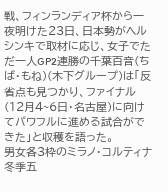戦、フィンランディア杯から一夜明けた23日、日本勢がヘルシンキで取材に応じ、女子でただ一人GP2連勝の千葉百音(ちば・もね)(木下グループ)は「反省点も見つかり、ファイナル(12月4~6日・名古屋)に向けてパワフルに進める試合ができた」と収穫を語った。
男女各3枠のミラノ・コルティナ冬季五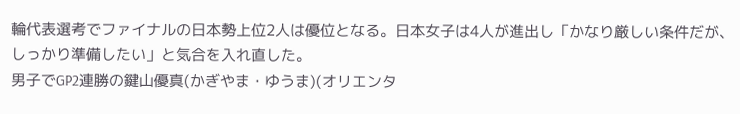輪代表選考でファイナルの日本勢上位2人は優位となる。日本女子は4人が進出し「かなり厳しい条件だが、しっかり準備したい」と気合を入れ直した。
男子でGP2連勝の鍵山優真(かぎやま・ゆうま)(オリエンタ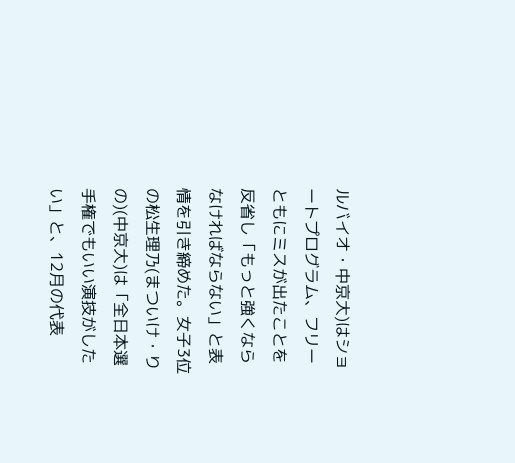ルバイオ・中京大)はショートプログラム、フリーともにミスが出たことを反省し「もっと強くならなければならない」と表情を引き締めた。女子3位の松生理乃(まついけ・りの)(中京大)は「全日本選手権でもいい演技がしたい」と、12月の代表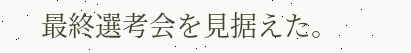最終選考会を見据えた。